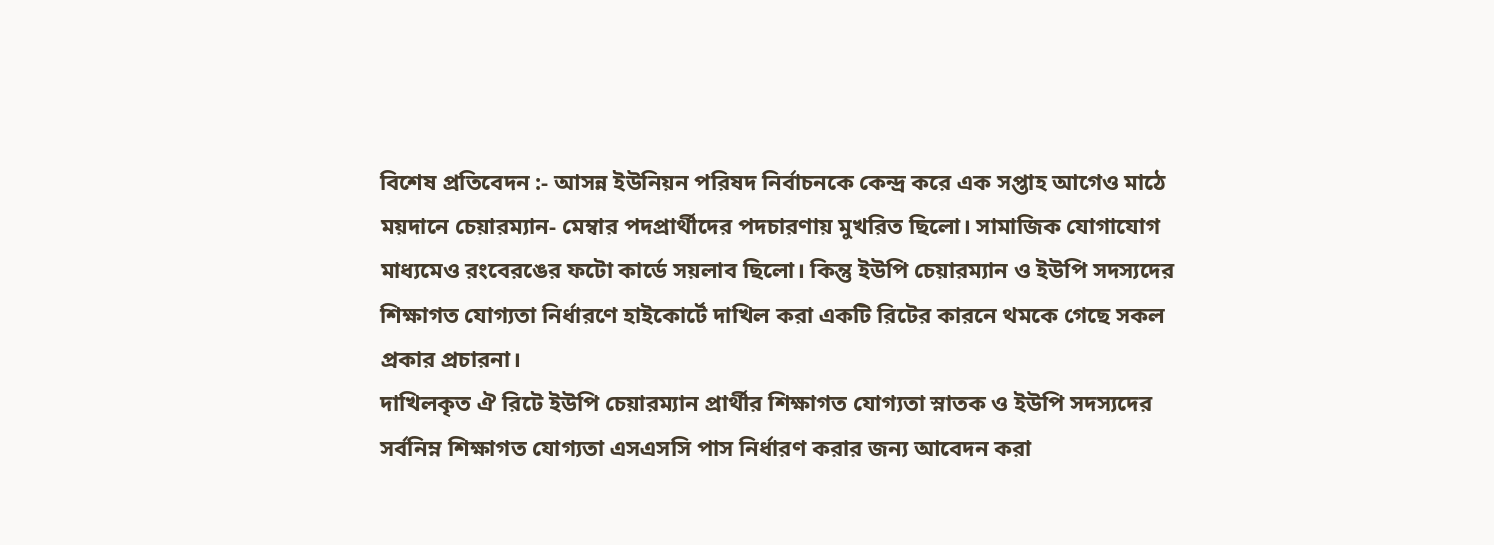বিশেষ প্রতিবেদন :- আসন্ন ইউনিয়ন পরিষদ নির্বাচনকে কেন্দ্র করে এক সপ্তাহ আগেও মাঠে ময়দানে চেয়ারম্যান- মেম্বার পদপ্রার্থীদের পদচারণায় মুখরিত ছিলো। সামাজিক যোগাযোগ মাধ্যমেও রংবেরঙের ফটো কার্ডে সয়লাব ছিলো। কিন্তু ইউপি চেয়ারম্যান ও ইউপি সদস্যদের শিক্ষাগত যোগ্যতা নির্ধারণে হাইকোর্টে দাখিল করা একটি রিটের কারনে থমকে গেছে সকল প্রকার প্রচারনা।
দাখিলকৃত ঐ রিটে ইউপি চেয়ারম্যান প্রার্থীর শিক্ষাগত যোগ্যতা স্নাতক ও ইউপি সদস্যদের সর্বনিম্ন শিক্ষাগত যোগ্যতা এসএসসি পাস নির্ধারণ করার জন্য আবেদন করা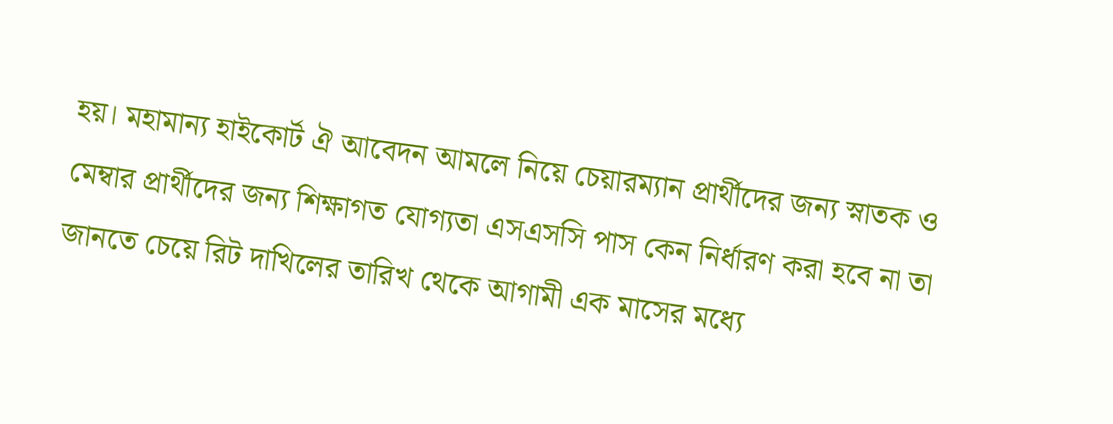হয়। মহামান্য হাইকোর্ট ঐ আবেদন আমলে নিয়ে চেয়ারম্যান প্রার্থীদের জন্য স্নাতক ও মেম্বার প্রার্থীদের জন্য শিক্ষাগত যোগ্যতা এসএসসি পাস কেন নির্ধারণ করা হবে না তা জানতে চেয়ে রিট দাখিলের তারিখ থেকে আগামী এক মাসের মধ্যে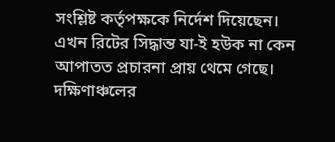সংশ্লিষ্ট কর্তৃপক্ষকে নির্দেশ দিয়েছেন।
এখন রিটের সিদ্ধান্ত যা-ই হউক না কেন আপাতত প্রচারনা প্রায় থেমে গেছে। দক্ষিণাঞ্চলের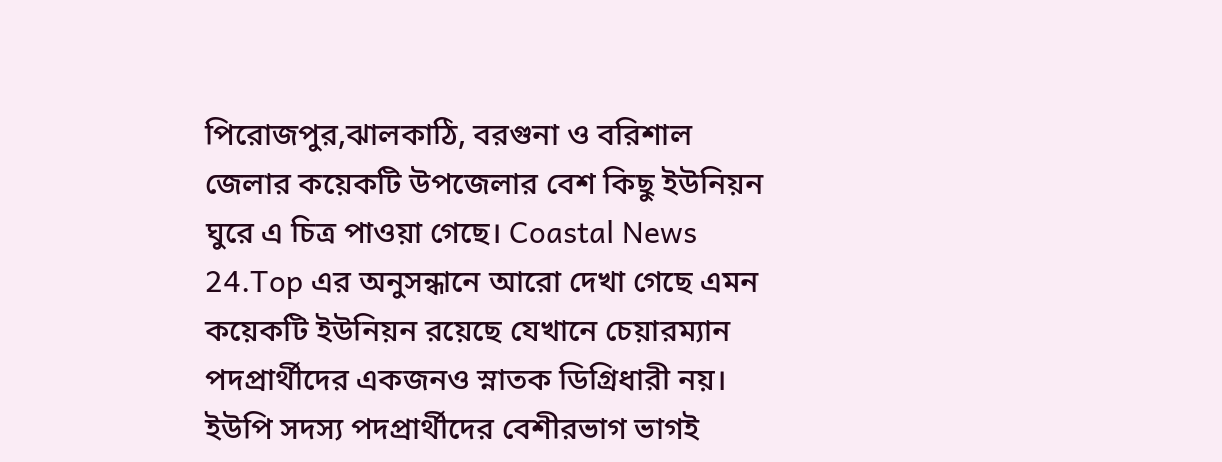পিরোজপুর,ঝালকাঠি, বরগুনা ও বরিশাল জেলার কয়েকটি উপজেলার বেশ কিছু ইউনিয়ন ঘুরে এ চিত্র পাওয়া গেছে। Coastal News 24.Top এর অনুসন্ধানে আরো দেখা গেছে এমন কয়েকটি ইউনিয়ন রয়েছে যেখানে চেয়ারম্যান পদপ্রার্থীদের একজনও স্নাতক ডিগ্রিধারী নয়। ইউপি সদস্য পদপ্রার্থীদের বেশীরভাগ ভাগই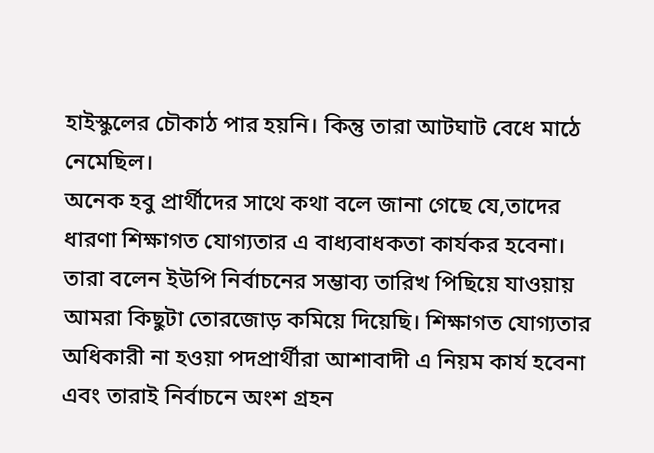হাইস্কুলের চৌকাঠ পার হয়নি। কিন্তু তারা আটঘাট বেধে মাঠে নেমেছিল।
অনেক হবু প্রার্থীদের সাথে কথা বলে জানা গেছে যে,তাদের ধারণা শিক্ষাগত যোগ্যতার এ বাধ্যবাধকতা কার্যকর হবেনা। তারা বলেন ইউপি নির্বাচনের সম্ভাব্য তারিখ পিছিয়ে যাওয়ায় আমরা কিছুটা তোরজোড় কমিয়ে দিয়েছি। শিক্ষাগত যোগ্যতার অধিকারী না হওয়া পদপ্রার্থীরা আশাবাদী এ নিয়ম কার্য হবেনা এবং তারাই নির্বাচনে অংশ গ্রহন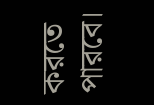করতে পারবে।